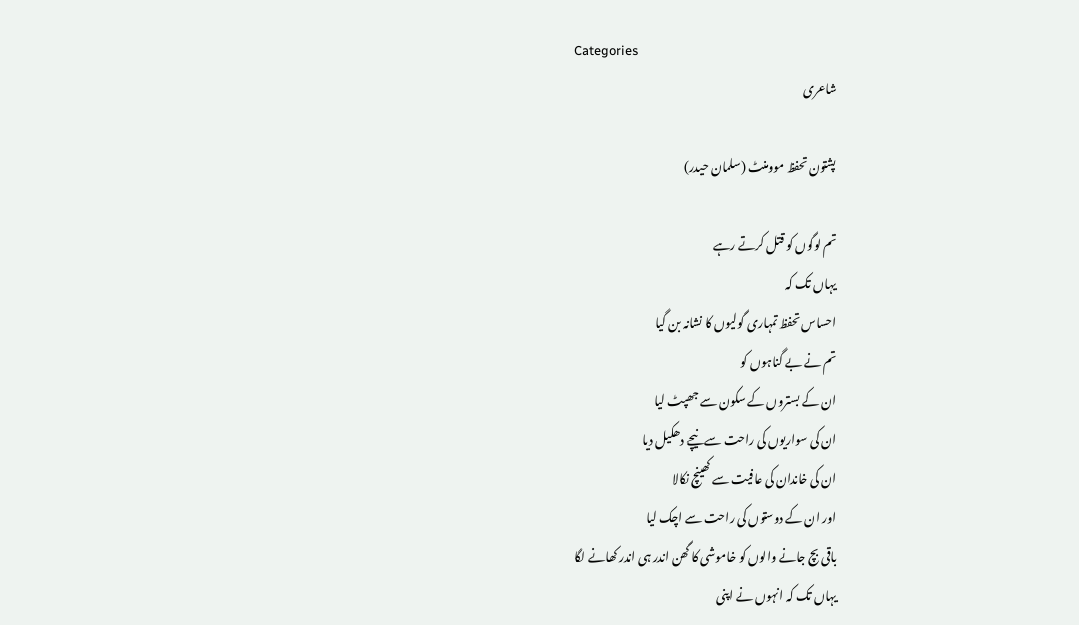Categories
شاعری

پشتون تحفظ موومنٹ (سلمان حیدر)

تم لوگوں کو قتل کرتے رہے
یہاں تک کہ
احساس تحفظ تمہاری گولیوں کا نشانہ بن گیا
تم نے بے گناہوں کو
ان کے بستروں کے سکون سے جھپٹ لیا
ان کی سواریوں کی راحت سے نیچے دھکیل دیا
ان کی خاندان کی عافیت سے کھینچ نکالا
اور ان کے دوستوں کی راحت سے اچک لیا
باقی بچ جانے والوں کو خاموشی کا گھن اندر ہی اندر کھانے لگا
یہاں تک کہ انہوں نے اپنی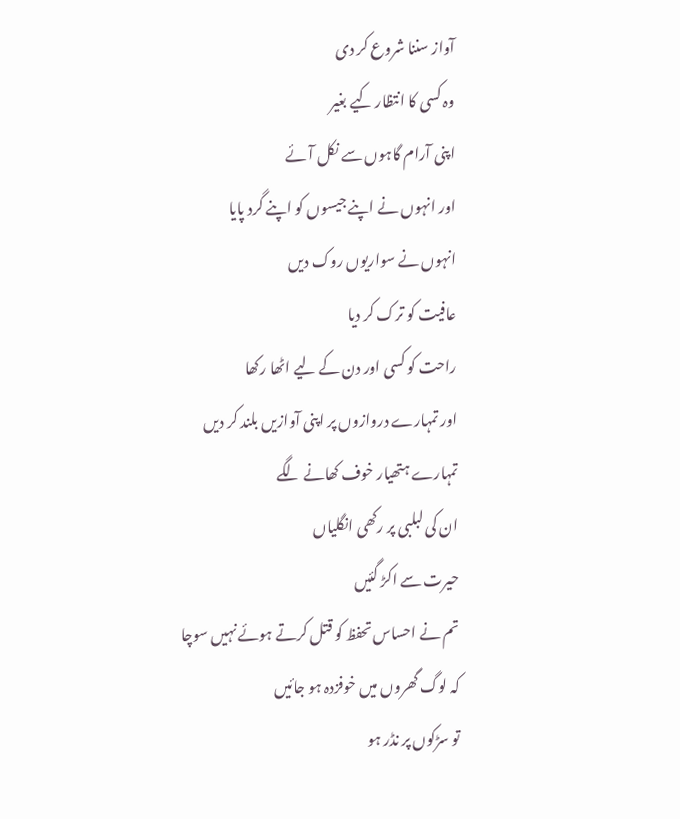آواز سننا شروع کر دی
وہ کسی کا انتظار کیے بغیر
اپنی آرام گاہوں سے نکل آئے
اور انہوں نے اپنے جیسوں کو اپنے گرد پایا
انہوں نے سواریوں روک دیں
عافیت کو ترک کر دیا
راحت کو کسی اور دن کے لیے اٹھا رکھا
اور تمہارے دروازوں پر اپنی آوازیں بلند کر دیں
تمہارے ہتھیار خوف کھانے لگے
ان کی لبلبی پر رکھی انگلیاں
حیرت سے اکڑ گئیں
تم نے احساس تحفظ کو قتل کرتے ہوئے نہیں سوچا
کہ لوگ گھروں میں خوفزدہ ہو جائیں
تو سڑکوں پر نڈر ہو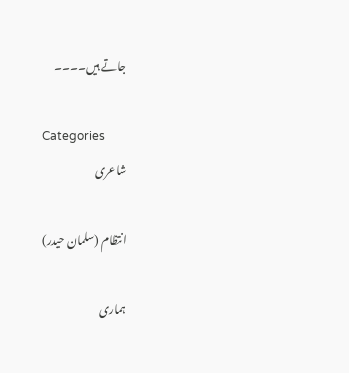جاتے ہیں۔۔۔۔

Categories
شاعری

انتظام (سلمان حیدر)

ہماری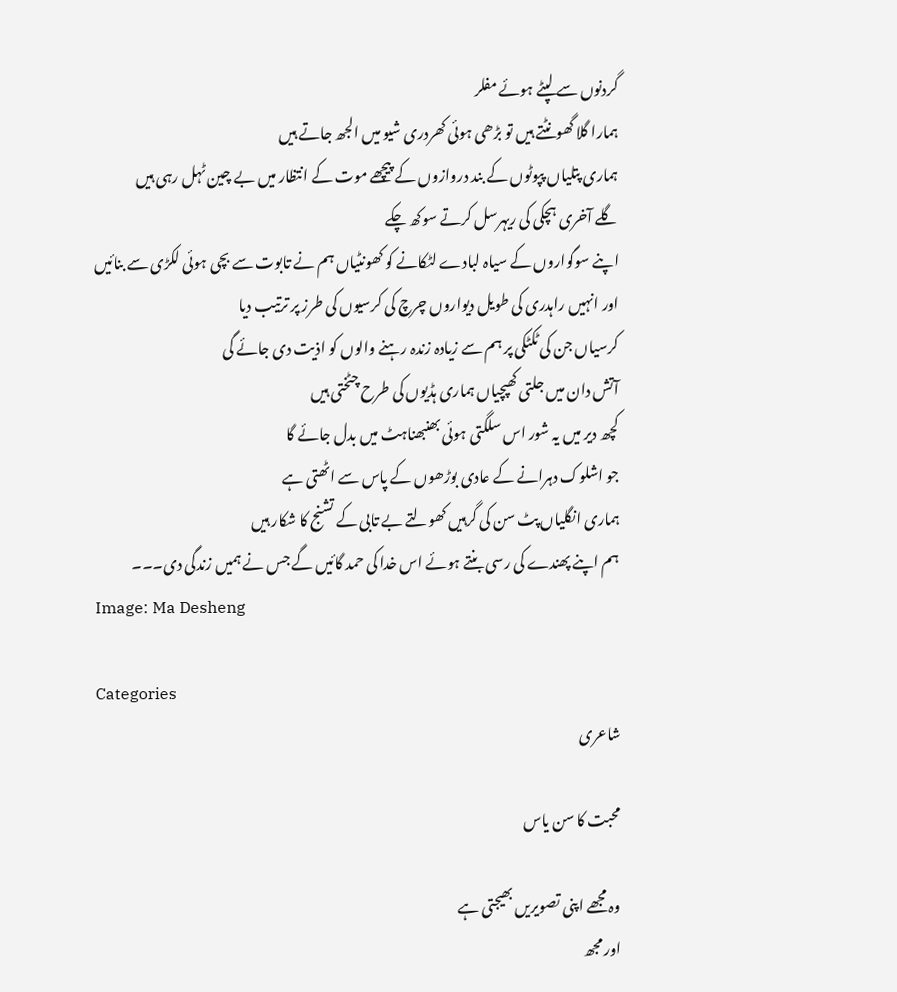گردنوں سے لپٹے ہوئے مفلر
ہمارا گلا گھونٹتے ہیں تو بڑھی ہوئی کھردری شیو میں الجھ جاتے ہیں
ہماری پتلیاں پپوٹوں کے بند دروازوں کے پیچھے موت کے انتظار میں بے چین ٹہل رہی ہیں
گلے آخری ہچکی کی ریہرسل کرتے سوکھ چکے
اپنے سوگواروں کے سیاہ لبادے لٹکانے کو کھونٹیاں ہم نے تابوت سے بچی ہوئی لکڑی سے بنائیں
اور انہیں راہدری کی طویل دیواروں چرچ کی کرسیوں کی طرز پر ترتیب دیا
کرسیاں جن کی ٹکٹکی پر ہم سے زیادہ زندہ رہنے والوں کو اذیت دی جائے گی
آتش دان میں جلتی کھپچیاں ہماری ہڈیوں کی طرح چٹختی ہیں
کچھ دیر میں یہ شور اس سلگتی ہوئی بھنبھناہٹ میں بدل جائے گا
جو اشلوک دہرانے کے عادی بوڑھوں کے پاس سے اٹھتی ہے
ہماری انگلیاں پٹ سن کی گرہیں کھولتے بے تابی کے تشنج کا شکار ہیں
ہم اپنے پھندے کی رسی بنتے ہوئے اس خدا کی حمد گائیں گے جس نے ہمیں زندگی دی۔۔۔
Image: Ma Desheng

Categories
شاعری

محبت کا سن یاس

وہ مجھے اپنی تصویریں بھیجتی ہے
اور مجھ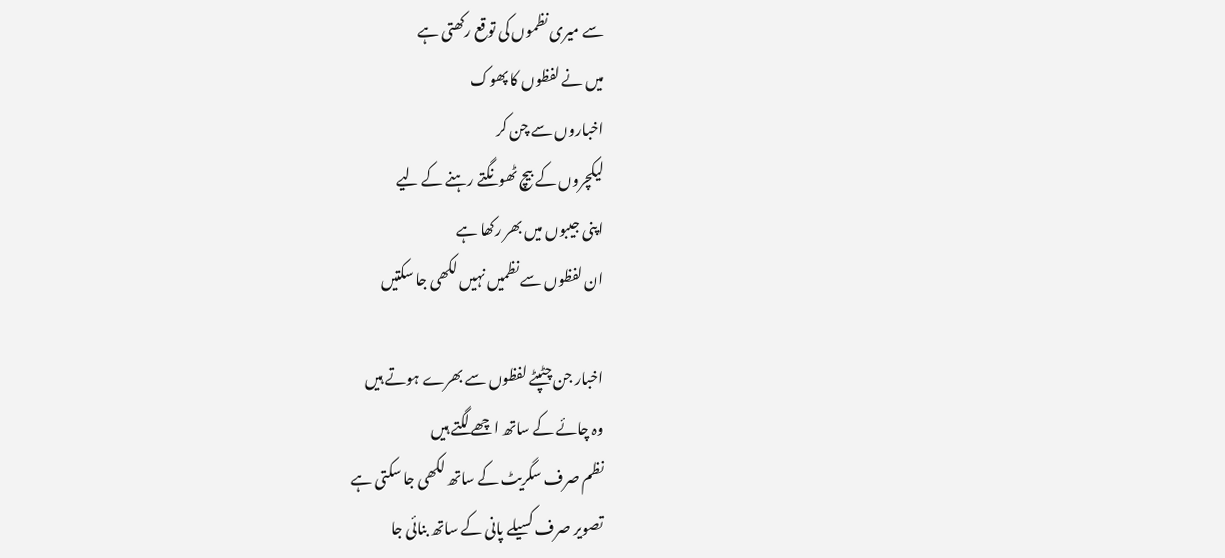سے میری نظموں کی توقع رکھتی ہے
میں نے لفظوں کا پھوک
اخباروں سے چن کر
لیکچروں کے بیچ ٹھونگتے رہنے کے لیے
اپنی جیبوں میں بھر رکھا ہے
ان لفظوں سے نظمیں نہیں لکھی جا سکتیں

اخبار جن چٹپٹے لفظوں سے بھرے ہوتے ہیں
وہ چائے کے ساتھ اچھے لگتے ہیں
نظم صرف سگریٹ کے ساتھ لکھی جا سکتی ہے
تصویر صرف کسیلے پانی کے ساتھ بنائی جا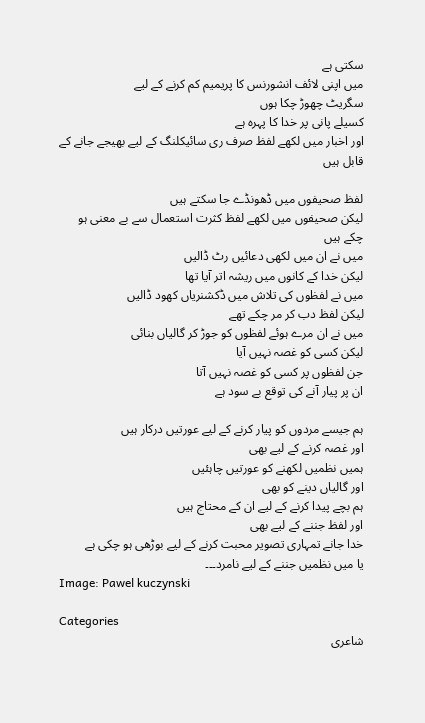سکتی ہے
میں اپنی لائف انشورنس کا پریمیم کم کرنے کے لیے
سگریٹ چھوڑ چکا ہوں
کسیلے پانی پر خدا کا پہرہ ہے
اور اخبار میں لکھے لفظ صرف ری سائیکلنگ کے لیے بھیجے جانے کے قابل ہیں

لفظ صحیفوں میں ڈھونڈے جا سکتے ہیں
لیکن صحیفوں میں لکھے لفظ کثرت استعمال سے بے معنی ہو چکے ہیں
میں نے ان میں لکھی دعائیں رٹ ڈالیں
لیکن خدا کے کانوں میں ریشہ اتر آیا تھا
میں نے لفظوں کی تلاش میں ڈکشنریاں کھود ڈالیں
لیکن لفظ دب کر مر چکے تھے
میں نے ان مرے ہوئے لفظوں کو جوڑ کر گالیاں بنائی
لیکن کسی کو غصہ نہیں آیا
جن لفظوں پر کسی کو غصہ نہیں آتا
ان پر پیار آنے کی توقع بے سود ہے

ہم جیسے مردوں کو پیار کرنے کے لیے عورتیں درکار ہیں
اور غصہ کرنے کے لیے بھی
ہمیں نظمیں لکھنے کو عورتیں چاہئیں
اور گالیاں دینے کو بھی
ہم بچے پیدا کرنے کے لیے ان کے محتاج ہیں
اور لفظ جننے کے لیے بھی
خدا جانے تمہاری تصویر محبت کرنے کے لیے بوڑھی ہو چکی ہے
یا میں نظمیں جننے کے لیے نامرد۔۔۔
Image: Pawel kuczynski

Categories
شاعری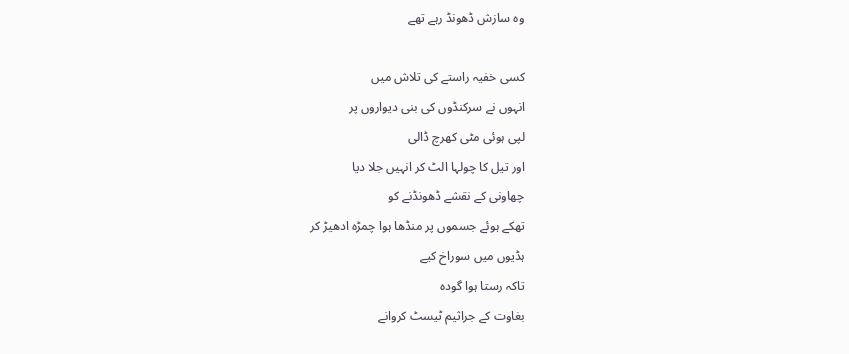وہ سازش ڈھونڈ رہے تھے

کسی خفیہ راستے کی تلاش میں
انہوں نے سرکنڈوں کی بنی دیواروں پر
لپی ہوئی مٹی کھرچ ڈالی
اور تیل کا چولہا الٹ کر انہیں جلا دیا
چھاونی کے نقشے ڈھونڈنے کو
تھکے ہوئے جسموں پر منڈھا ہوا چمڑہ ادھیڑ کر
ہڈیوں میں سوراخ کیے
تاکہ رستا ہوا گودہ
بغاوت کے جراثیم ٹیسٹ کروانے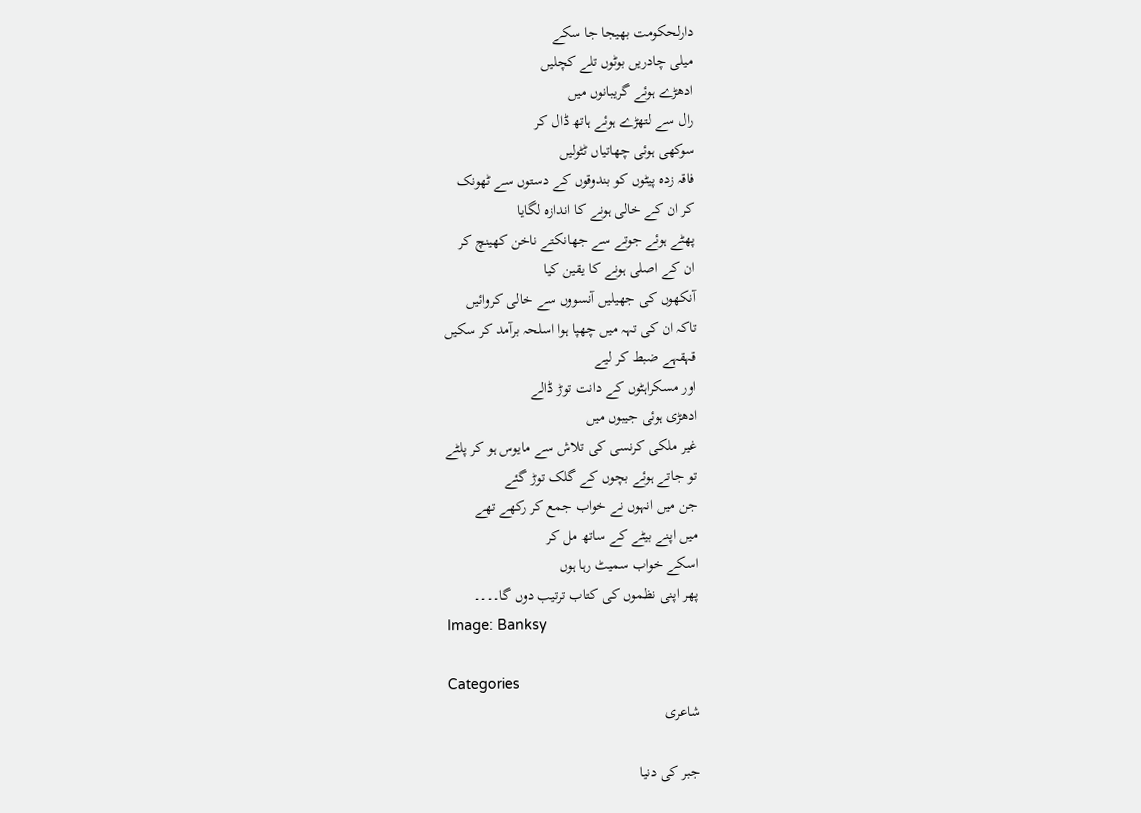دارلحکومت بھیجا جا سکے
میلی چادریں بوٹوں تلے کچلیں
ادھڑے ہوئے گریبانوں میں
رال سے لتھڑے ہوئے ہاتھ ڈال کر
سوکھی ہوئی چھاتیاں ٹٹولیں
فاقہ زدہ پیٹوں کو بندوقوں کے دستوں سے ٹھونک
کر ان کے خالی ہونے کا اندازہ لگایا
پھٹے ہوئے جوتے سے جھانکتے ناخن کھینچ کر
ان کے اصلی ہونے کا یقین کیا
آنکھوں کی جھیلیں آنسووں سے خالی کروائیں
تاکہ ان کی تہہ میں چھپا ہوا اسلحہ برآمد کر سکیں
قہقہے ضبط کر لیے
اور مسکراہٹوں کے دانت توڑ ڈالے
ادھڑی ہوئی جیبوں میں
غیر ملکی کرنسی کی تلاش سے مایوس ہو کر پلٹے
تو جاتے ہوئے بچوں کے گلک توڑ گئے
جن میں انہوں نے خواب جمع کر رکھے تھے
میں اپنے بیٹے کے ساتھ مل کر
اسکے خواب سمیٹ رہا ہوں
پھر اپنی نظموں کی کتاب ترتیب دوں گا۔۔۔۔
Image: Banksy

Categories
شاعری

جبر کی دنیا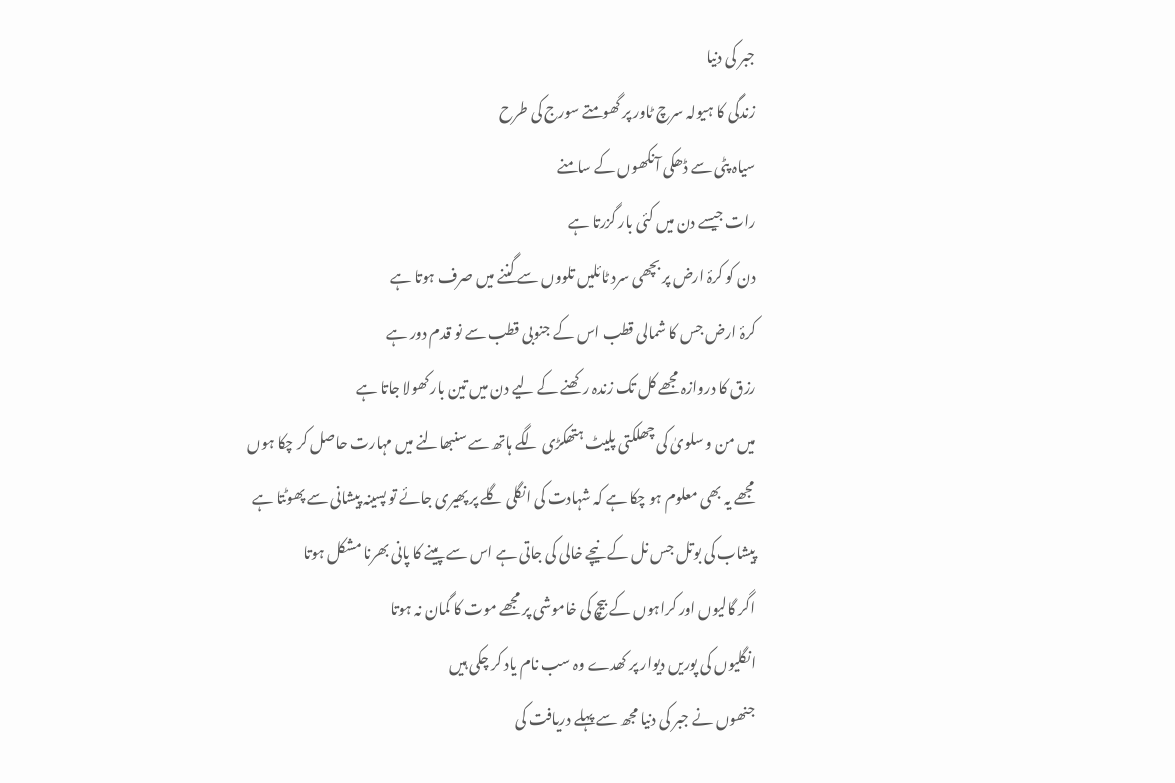جبر کی دنیا
زندگی کا ہیولہ سرچ ٹاور پر گھومتے سورج کی طرح
سیاہ پٹی سے ڈھکی آنکھوں کے سامنے
رات جیسے دن میں کئی بار گزرتا ہے
دن کو کرۂ ارض پر بچھی سرد ٹائلیں تلووں سے گننے میں صرف ہوتا ہے
کرۂ ارض جس کا شمالی قطب اس کے جنوبی قطب سے نو قدم دور ہے
رزق کا دروازہ مجھے کل تک زندہ رکھنے کے لیے دن میں تین بار کھولا جاتا ہے
میں من و سلویٰ کی چھلکتی پلیٹ ہتھکڑی لگے ہاتھ سے سنبھالنے میں مہارت حاصل کر چکا ہوں
مجھے یہ بھی معلوم ہو چکا ہے کہ شہادت کی انگلی گلے پر پھیری جائے تو پسینہ پیشانی سے پھوٹتا ہے
پیشاب کی بوتل جس نل کے نیچے خالی کی جاتی ہے اس سے پینے کا پانی بھرنا مشکل ہوتا
اگر گالیوں اور کراہوں کے بیچ کی خاموشی پر مجھے موت کا گمان نہ ہوتا
انگلیوں کی پوریں دیوار پر کھدے وہ سب نام یاد کر چکی ہیں
جنھوں نے جبر کی دنیا مجھ سے پہلے دریافت کی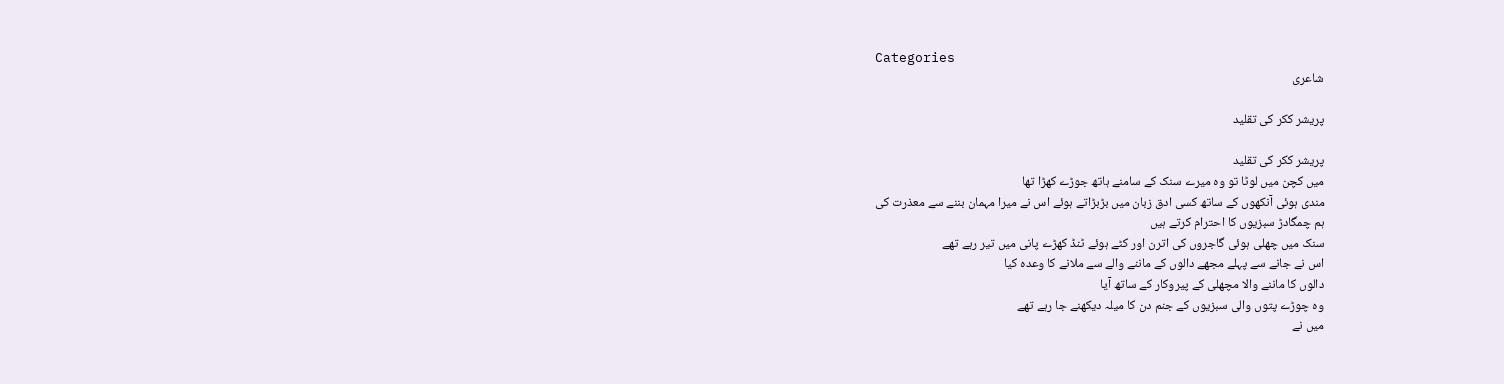Categories
شاعری

پریشر ککر کی تقلید

پریشر ککر کی تقلید
میں کچن میں لوٹا تو وہ میرے سنک کے سامنے ہاتھ جوڑے کھڑا تھا
مندی ہوئی آنکھوں کے ساتھ کسی ادق زبان میں بڑبڑاتے ہوئے اس نے میرا مہمان بننے سے معذرت کی
ہم چمگادڑ سبزیوں کا احترام کرتے ہیں
سنک میں چھلی ہوئی گاجروں کی اترن اور کٹے ہوئے ٹنڈ کھڑے پانی میں تیر رہے تھے
اس نے جانے سے پہلے مجھے دالوں کے ماننے والے سے ملانے کا وعدہ کیا
دالوں کا ماننے والا مچھلی کے پیروکار کے ساتھ آیا
وہ چوڑے پتوں والی سبزیوں کے جنم دن کا میلہ دیکھنے جا رہے تھے
میں نے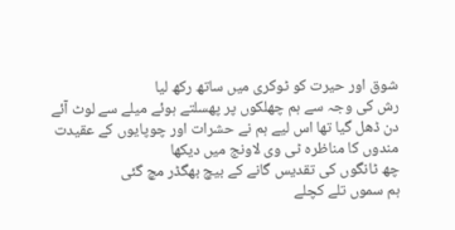شوق اور حیرت کو ٹوکری میں ساتھ رکھ لیا
رش کی وجہ سے ہم چھلکوں پر پھسلتے ہوئے میلے سے لوٹ آئے
دن ڈھل گیا تھا اس لیے ہم نے حشرات اور چوپایوں کے عقیدت مندوں کا مناظرہ ٹی وی لاونج میں دیکھا
چھ ٹانگوں کی تقدیس گانے کے بیچ بھگڈر مچ گئی
ہم سموں تلے کچلے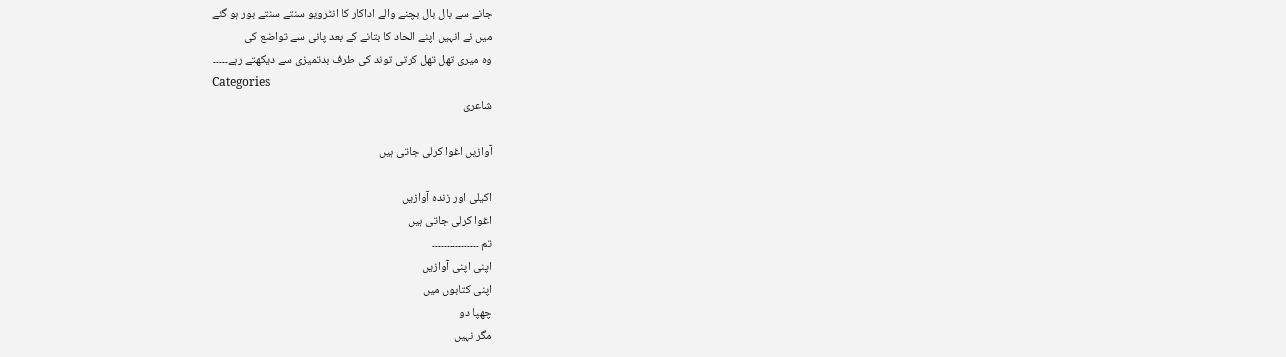جانے سے بال بال بچنے والے اداکار کا انٹرویو سنتے سنتے بور ہو گئے
میں نے انہیں اپنے الحاد کا بتانے کے بعد پانی سے تواضع کی
وہ میری تھل تھل کرتی توند کی طرف بدتمیزی سے دیکھتے رہے۔۔۔۔۔
Categories
شاعری

آوازیں اغوا کرلی جاتی ہیں

اکیلی اور زندہ آوازیں
اغوا کرلی جاتی ہیں
تم ۔۔۔۔۔۔۔۔۔۔۔۔۔۔۔۔
اپنی اپنی آوازیں
اپنی کتابوں میں
چھپا دو
مگر نہیں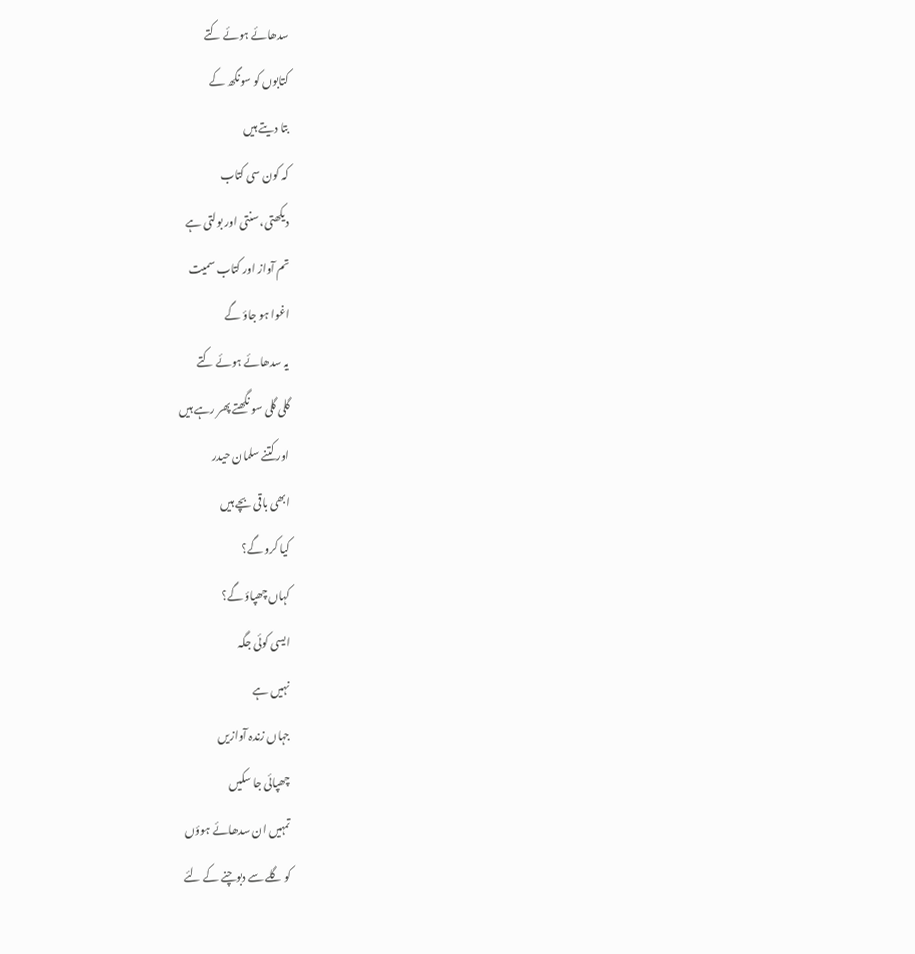سدھائے ہوئے کتے
کتابوں کو سونگھ کے
بتا دیتے ہیں
کہ کون سی کتاب
دیکھتی، سنتی اور بولتی ہے
تم آواز اور کتاب سمیت
اغوا ہو جاؤ گے
یہ سدھائے ہوئے کتے
گلی گلی سو نگھتے پھر رہے ہیں
اور کتنے سلمان حیدر
ابھی باقی بچے ہیں
کیا کرو گے؟
کہاں چھپاؤ گے؟
ایسی کوئی جگہ
نہیں ہے
جہاں زندہ آوازیں
چھپائی جا سکیں
تمہیں ان سدھائے ہوؤں
کو گلے سے دبوچنے کے لئے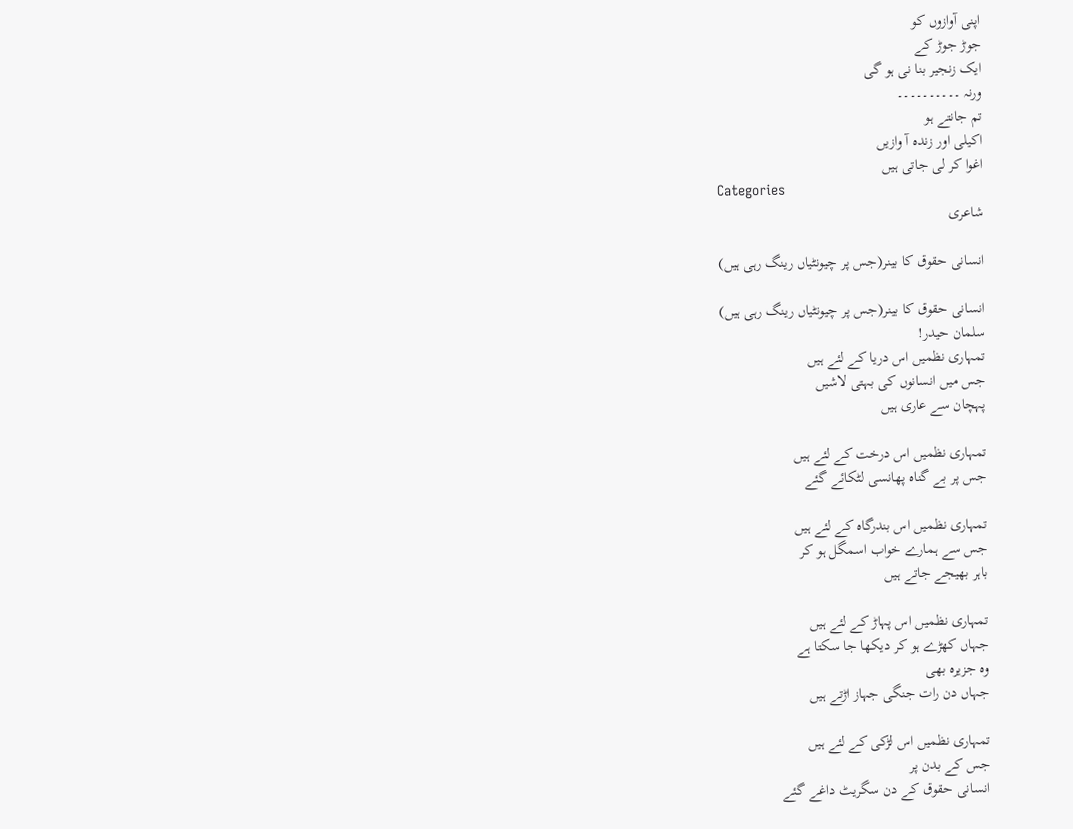اپنی آوازوں کو
جوڑ جوڑ کے
ایک زنجیر بنا نی ہو گی
ورنہ ۔۔۔۔۔۔۔۔۔۔
تم جانتے ہو
اکیلی اور زندہ آ وازیں
اغوا کر لی جاتی ہیں
Categories
شاعری

انسانی حقوق کا بینر(جس پر چیونٹیاں رینگ رہی ہیں)

انسانی حقوق کا بینر(جس پر چیونٹیاں رینگ رہی ہیں)
سلمان حیدر!
تمہاری نظمیں اس دریا کے لئے ہیں
جس میں انسانوں کی بہتی لاشیں
پہچان سے عاری ہیں

تمہاری نظمیں اس درخت کے لئے ہیں
جس پر بے گناہ پھانسی لٹکائے گئے

تمہاری نظمیں اس بندرگاہ کے لئے ہیں
جس سے ہمارے خواب اسمگل ہو کر
باہر بھیجے جاتے ہیں

تمہاری نظمیں اس پہاڑ کے لئے ہیں
جہاں کھڑے ہو کر دیکھا جا سکتا ہے
وہ جزیرہ بھی
جہاں دن رات جنگی جہاز اڑتے ہیں

تمہاری نظمیں اس لڑکی کے لئے ہیں
جس کے بدن پر
انسانی حقوق کے دن سگریٹ داغے گئے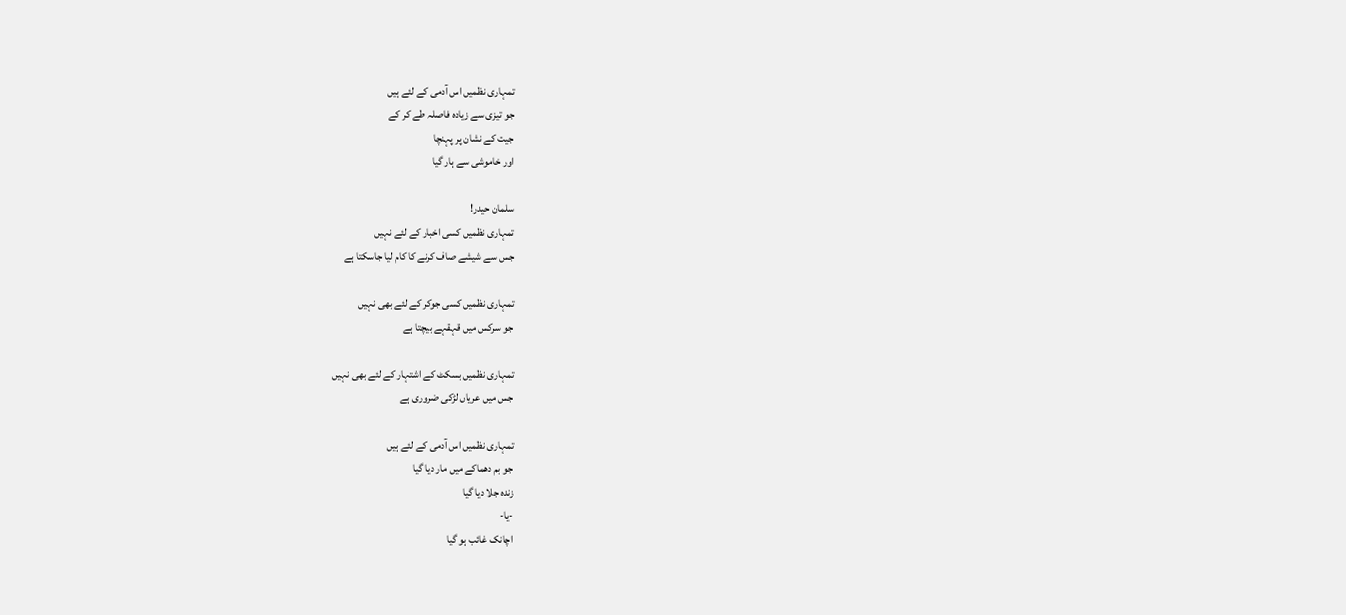تمہاری نظمیں اس آدمی کے لئے ہیں
جو تیزی سے زیادہ فاصلہ طے کر کے
جیت کے نشان پر پہنچا
اور خاموشی سے ہار گیا

سلمان حیدر!
تمہاری نظمیں کسی اخبار کے لئے نہیں
جس سے شیشے صاف کرنے کا کام لیا جاسکتا ہے

تمہاری نظمیں کسی جوکر کے لئے بھی نہیں
جو سرکس میں قہقہے بیچتا ہے

تمہاری نظمیں بسکٹ کے اشتہار کے لئے بھی نہیں
جس میں عریاں لڑکی ضروری ہے

تمہاری نظمیں اس آدمی کے لئے ہیں
جو بم دھماکے میں مار دیا گیا
زندہ جلا دیا گیا
-یا-
اچانک غائب ہو گیا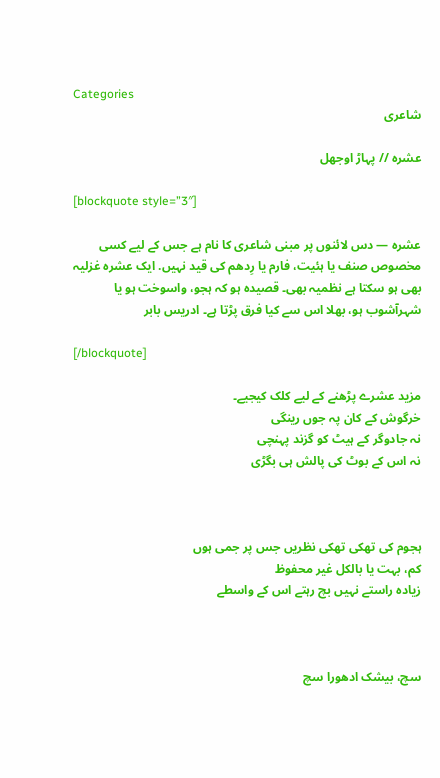Categories
شاعری

عشرہ // پہاڑ اوجھل

[blockquote style=”3″]

عشرہ — دس لائنوں پر مبنی شاعری کا نام ہے جس کے لیے کسی مخصوص صنف یا ہئیت، فارم یا رِدھم کی قید نہیں. ایک عشرہ غزلیہ بھی ہو سکتا ہے نظمیہ بھی۔ قصیدہ ہو کہ ہجو، واسوخت ہو یا شہرآشوب ہو، بھلا اس سے کیا فرق پڑتا ہے۔ ادریس بابر

[/blockquote]

مزید عشرے پڑھنے کے لیے کلک کیجیے۔
خرگوش کے کان پہ جوں رینگی
نہ جادوگر کے ہیٹ کو گزند پہنچی
نہ اس کے بوٹ کی پالش ہی بگڑی



ہجوم کی تھکی تھکی نظریں جس پر جمی ہوں
کم، بہت یا بالکل غیر محفوظ
زیاده راستے نہیں بچ رہتے اس کے واسطے



سچ، بیشک ادھورا سچ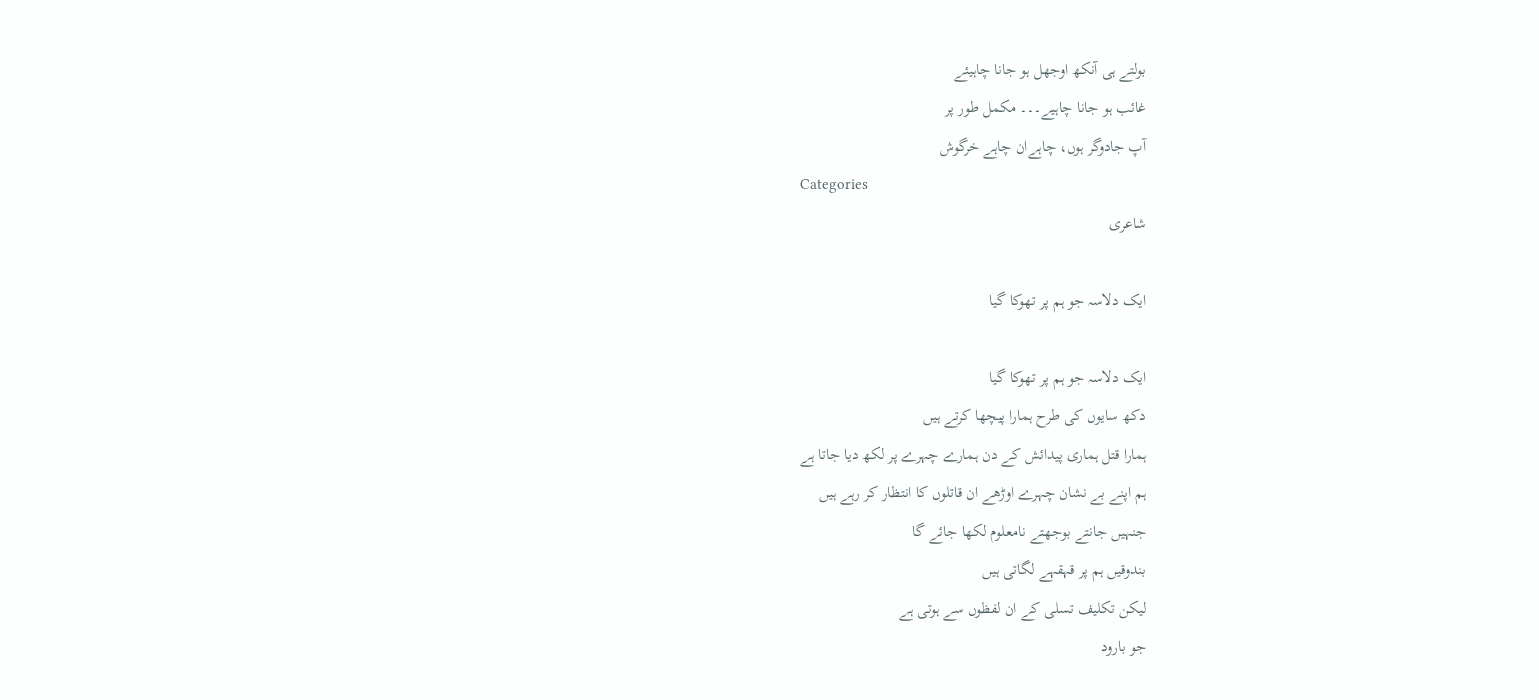بولتے ہی آنکھ اوجھل ہو جانا چاہیئے
غائب ہو جانا چاہیے۔۔۔ مکمل طور پر
آپ جادوگر ہوں، چاہےان چاہے خرگوش
Categories
شاعری

ایک دلاسہ جو ہم پر تهوکا گیا

ایک دلاسہ جو ہم پر تهوکا گیا
دکھ سایوں کی طرح ہمارا پیچھا کرتے ہیں
ہمارا قتل ہماری پیدائش کے دن ہمارے چہرے پر لکھ دیا جاتا ہے
ہم اپنے بے نشان چہرے اوڑھے ان قاتلوں کا انتظار کر رہے ہیں
جنہیں جانتے بوجھتے نامعلوم لکھا جائے گا
بندوقیں ہم پر قہقہے لگاتی ہیں
لیکن تکلیف تسلی کے ان لفظوں سے ہوتی ہے
جو بارود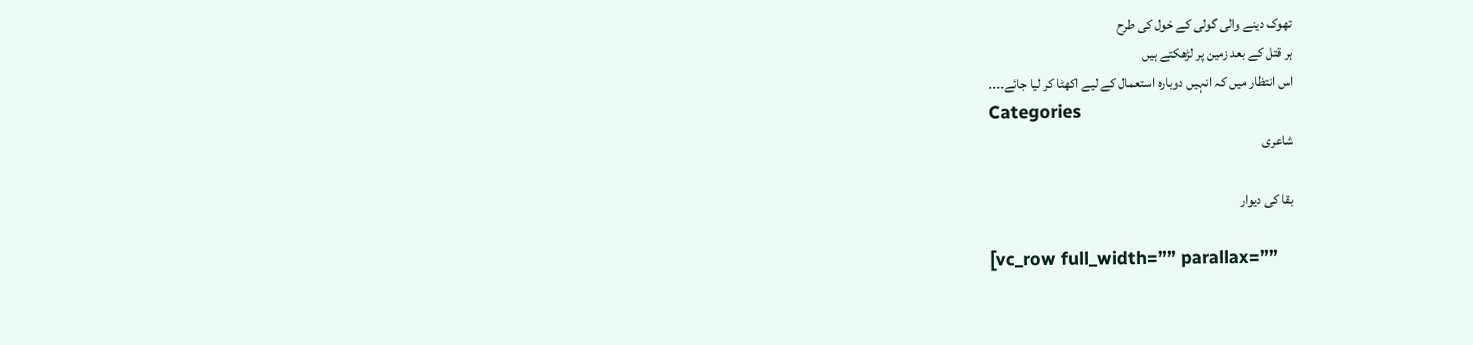تھوک دینے والی گولی کے خول کی طرح
ہر قتل کے بعد زمین پر لڑھکتے ہیں
اس انتظار میں کہ انہیں دوبارہ استعمال کے لیے اکھٹا کر لیا جائے۔۔۔۔
Categories
شاعری

بقا کی دیوار

[vc_row full_width=”” parallax=””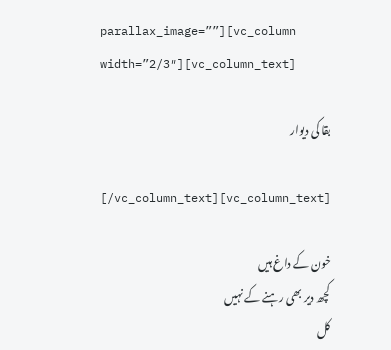parallax_image=””][vc_column width=”2/3″][vc_column_text]

بقا کی دیوار

[/vc_column_text][vc_column_text]

خون کے داغ ہیں
کچھ دیر بھی رہنے کے نہیں
کل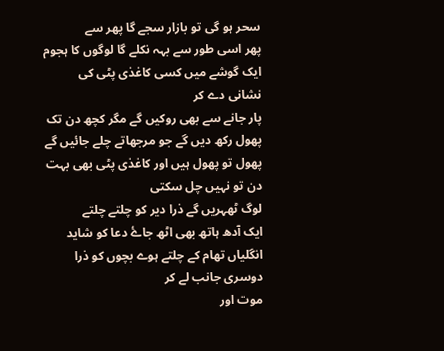سحر ہو گی تو بازار سجے گا پھر سے
پھر اسی طور سے بہہ نکلے گا لوگوں کا ہجوم
ایک گوشے میں کسی کاغذی پٹی کی نشانی دے کر
پار جانے سے بھی روکیں گے مگر کچھ دن تک
پھول رکھ دیں گے جو مرجھاتے چلے جائیں گے
پھول تو پھول ہیں اور کاغذی پٹی بھی بہت دن تو نہیں چل سکتی
لوگ ٹھہریں گے ذرا دیر کو چلتے چلتے
ایک آدھ ہاتھ بھی اٹھ جاۓ دعا کو شاید
انگلیاں تھام کے چلتے ہوے بچوں کو ذرا دوسری جانب لے کر
موت اور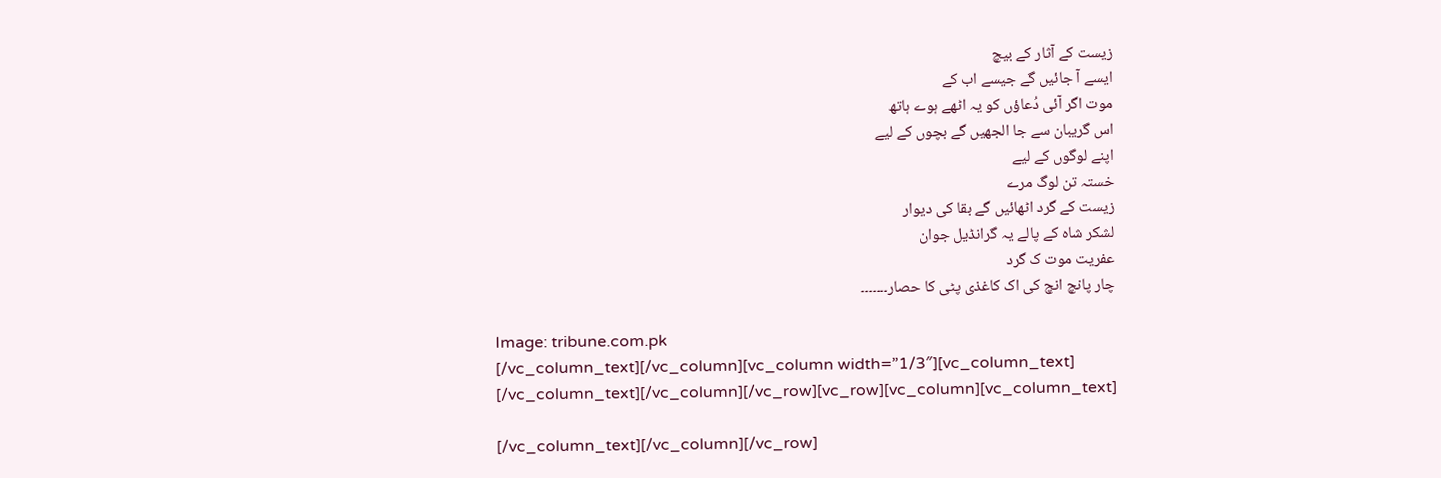زیست کے آثار کے بیچ
ایسے آ جائیں گے جیسے اب کے
موت اگر آئی دُعاؤں کو یہ اٹھے ہوے ہاتھ
اس گریبان سے جا الجھیں گے بچوں کے لیے
اپنے لوگوں کے لیے
خستہ تن لوگ مرے
زیست کے گرد اٹھائیں گے بقا کی دیوار
لشکر شاہ کے پالے یہ گرانڈیل جوان
عفریت موت ک گرد
چار پانچ انچ کی اک کاغذی پٹی کا حصار۔۔۔۔۔۔۔

Image: tribune.com.pk
[/vc_column_text][/vc_column][vc_column width=”1/3″][vc_column_text]
[/vc_column_text][/vc_column][/vc_row][vc_row][vc_column][vc_column_text]

[/vc_column_text][/vc_column][/vc_row]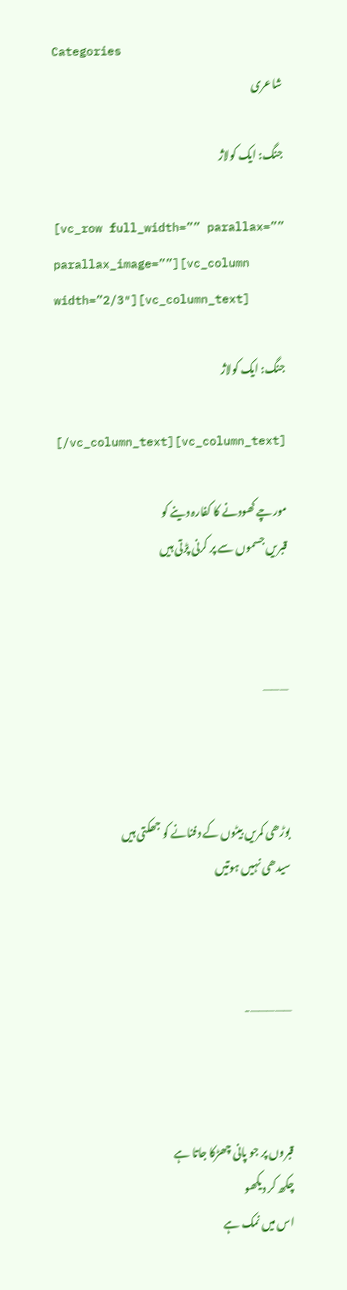Categories
شاعری

جنگ: ایک کولاژ

[vc_row full_width=”” parallax=”” parallax_image=””][vc_column width=”2/3″][vc_column_text]

جنگ: ایک کولاژ

[/vc_column_text][vc_column_text]

مورچے کھودنے کا کفارہ دینے کو
قبریں جسموں سے پر کرنی پڑتی ہیں



———



بوڑھی کمریں بیٹوں کے دفنانے کو جھکتی ہیں
سیدھی نہیں ہوتیں



—————-



قبروں پر جو پانی چھڑکا جاتا ہے
چکھ کر دیکھو
اس میں نمک ہے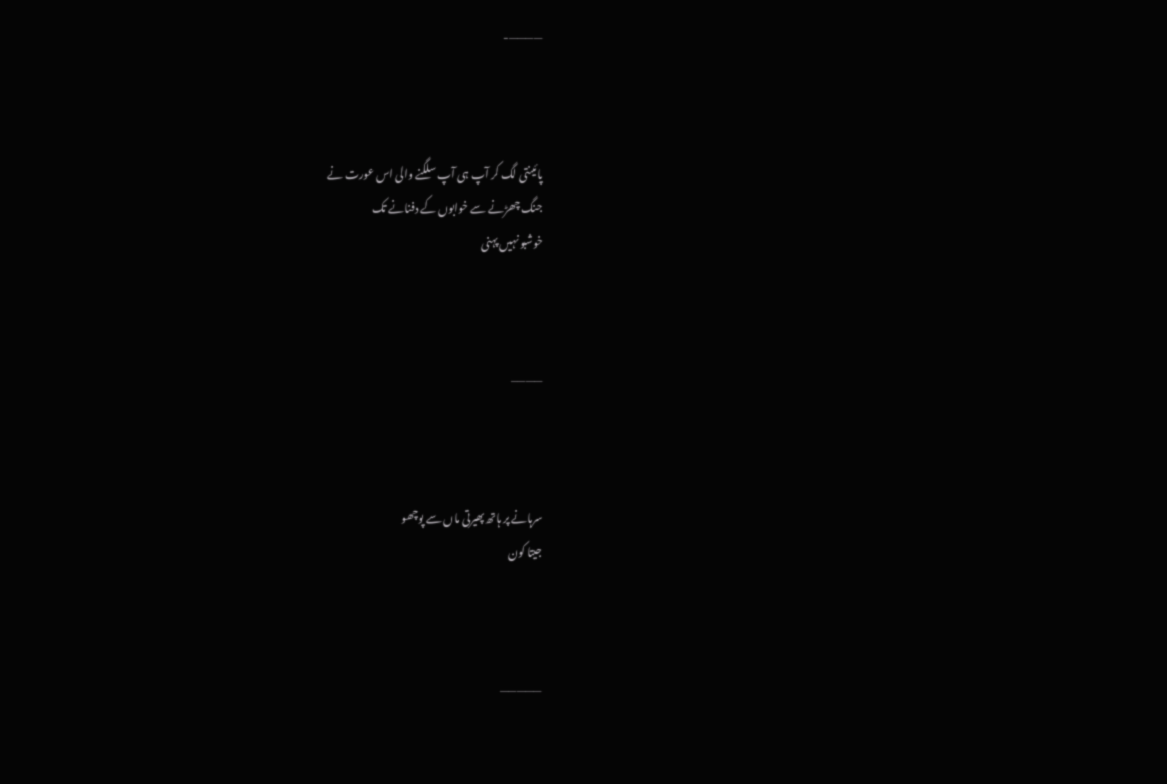————-



پائینتی لگ کر آپ ہی آپ سلگنے والی اس عورت نے
جنگ چھڑنے سے خوابوں کے دفنانے تک
خوشبو نہیں پہنی



———–



سرہانے پر ہاتھ پھیرتی ماں سے پوچھو
جیتا کون



—————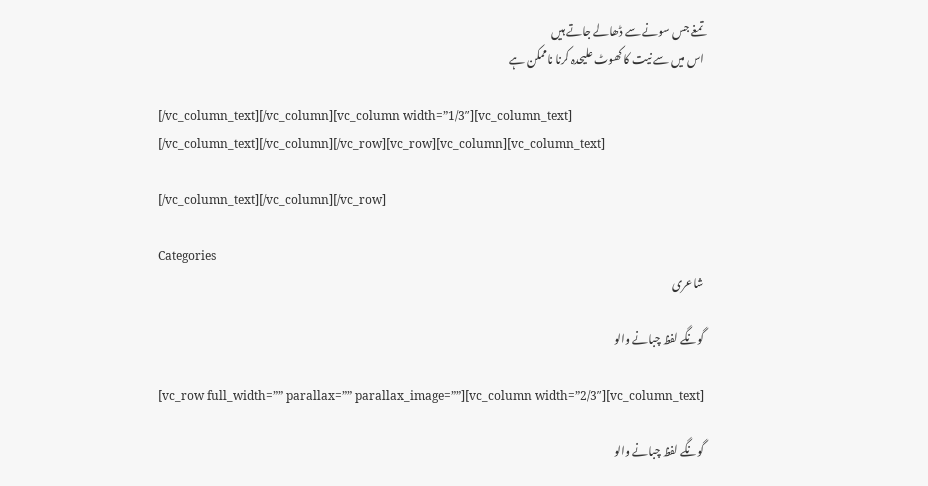تمغے جس سونے سے ڈھالے جاتے ہیں
اس میں سے نیت کا کھوٹ علیحدہ کرنا ناممکن ہے

[/vc_column_text][/vc_column][vc_column width=”1/3″][vc_column_text]
[/vc_column_text][/vc_column][/vc_row][vc_row][vc_column][vc_column_text]

[/vc_column_text][/vc_column][/vc_row]

Categories
شاعری

گونگے لفظ چبانے والو

[vc_row full_width=”” parallax=”” parallax_image=””][vc_column width=”2/3″][vc_column_text]

گونگے لفظ چبانے والو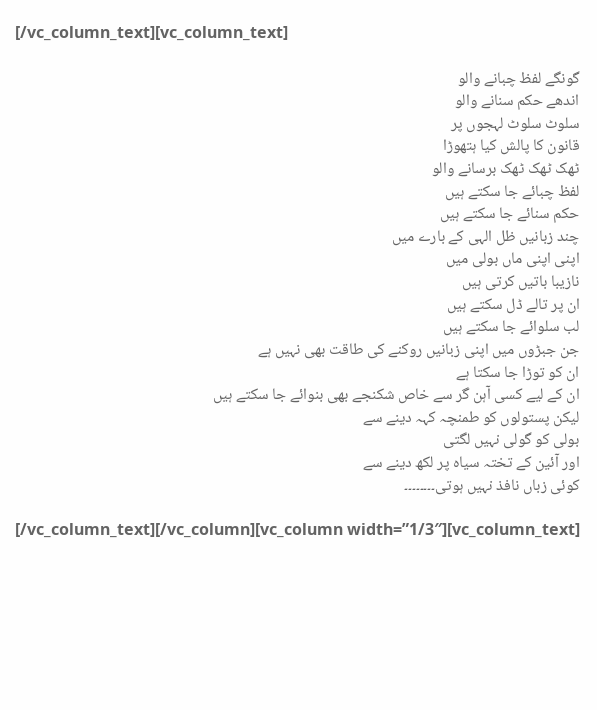[/vc_column_text][vc_column_text]

گونگے لفظ چبانے والو
اندھے حکم سنانے والو
سلوٹ سلوٹ لہجوں پر
قانون کا پالش کیا ہتھوڑا
ٹھک ٹھک ٹھک برسانے والو
لفظ چبائے جا سکتے ہیں
حکم سنائے جا سکتے ہیں
چند زبانیں ظل الہی کے بارے میں
اپنی اپنی ماں بولی میں
نازیبا باتیں کرتی ہیں
ان پر تالے ڈل سکتے ہیں
لب سلوائے جا سکتے ہیں
جن جبڑوں میں اپنی زبانیں روکنے کی طاقت بھی نہیں ہے
ان کو توڑا جا سکتا ہے
ان کے لیے کسی آہن گر سے خاص شکنجے بھی بنوائے جا سکتے ہیں
لیکن پستولوں کو طمنچہ کہہ دینے سے
بولی کو گولی نہیں لگتی
اور آئین کے تختہ سیاہ پر لکھ دینے سے
کوئی زباں نافذ نہیں ہوتی۔۔۔۔۔۔۔۔

[/vc_column_text][/vc_column][vc_column width=”1/3″][vc_column_text]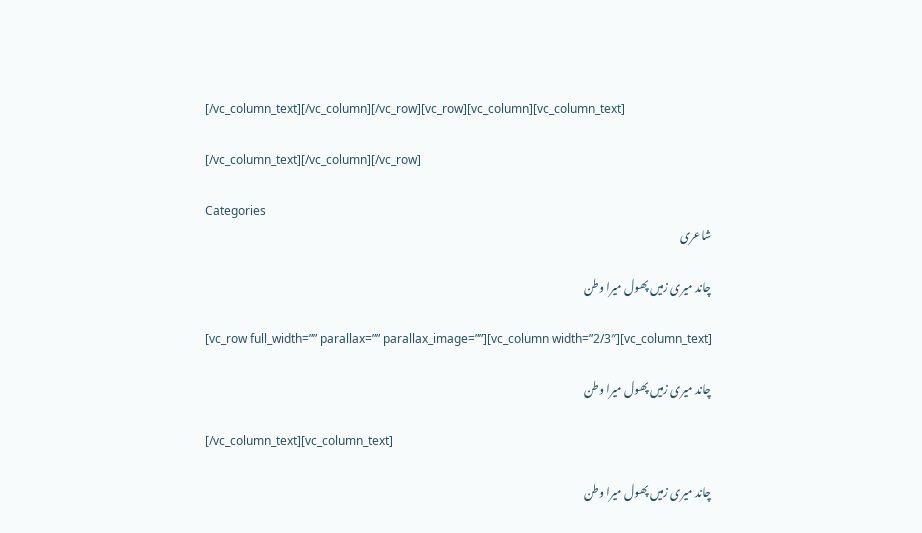[/vc_column_text][/vc_column][/vc_row][vc_row][vc_column][vc_column_text]

[/vc_column_text][/vc_column][/vc_row]

Categories
شاعری

چاند میری زمیں پھول میرا وطن

[vc_row full_width=”” parallax=”” parallax_image=””][vc_column width=”2/3″][vc_column_text]

چاند میری زمیں پھول میرا وطن

[/vc_column_text][vc_column_text]

چاند میری زمیں پھول میرا وطن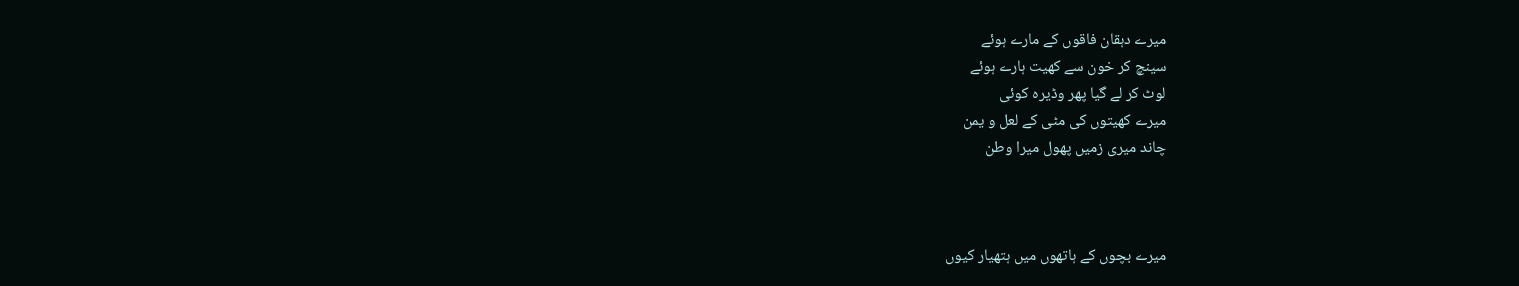میرے دہقان فاقوں کے مارے ہوئے
سینچ کر خون سے کھیت ہارے ہوئے
لوٹ کر لے گیا پھر وڈیرہ کوئی
میرے کھیتوں کی مٹی کے لعل و یمن
چاند میری زمیں پھول میرا وطن



میرے بچوں کے ہاتھوں میں ہتھیار کیوں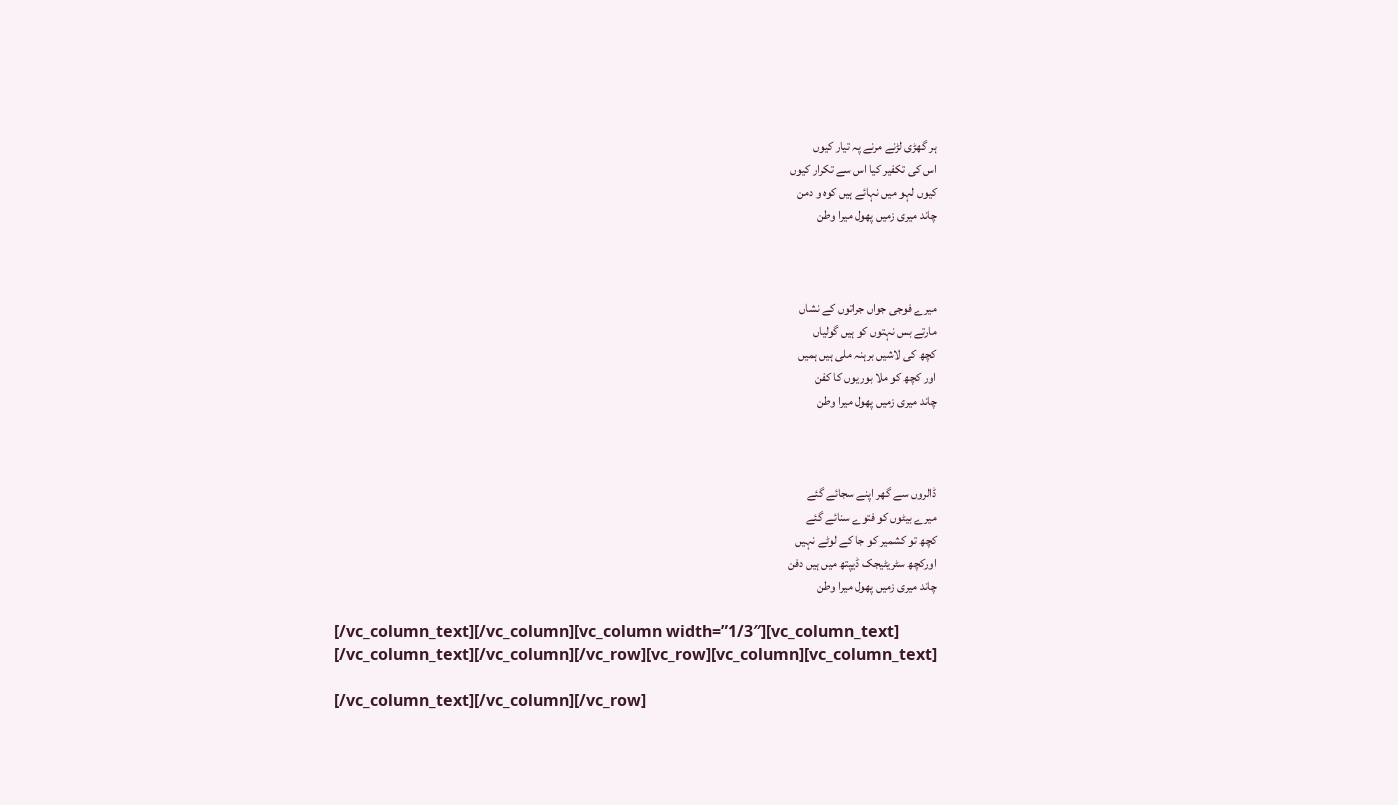ہر گھڑی لڑنے مرنے پہ تیار کیوں
اس کی تکفیر کیا اس سے تکرار کیوں
کیوں لہو میں نہائے ہیں کوہ و دمن
چاند میری زمیں پھول میرا وطن



میرے فوجی جواں جراتوں کے نشاں
مارتے بس نہتوں کو ہیں گولیاں
کچھ کی لاشیں برہنہ ملی ہیں ہمیں
اور کچھ کو ملا بوریوں کا کفن
چاند میری زمیں پھول میرا وطن



ڈالروں سے گھر اپنے سجائے گئے
میرے بیٹوں کو فتوے سنائے گئے
کچھ تو کشمیر کو جا کے لوٹے نہیں
اورکچھ سٹریٹیجک ڈیپتھ میں ہیں دفن
چاند میری زمیں پھول میرا وطن

[/vc_column_text][/vc_column][vc_column width=”1/3″][vc_column_text]
[/vc_column_text][/vc_column][/vc_row][vc_row][vc_column][vc_column_text]

[/vc_column_text][/vc_column][/vc_row]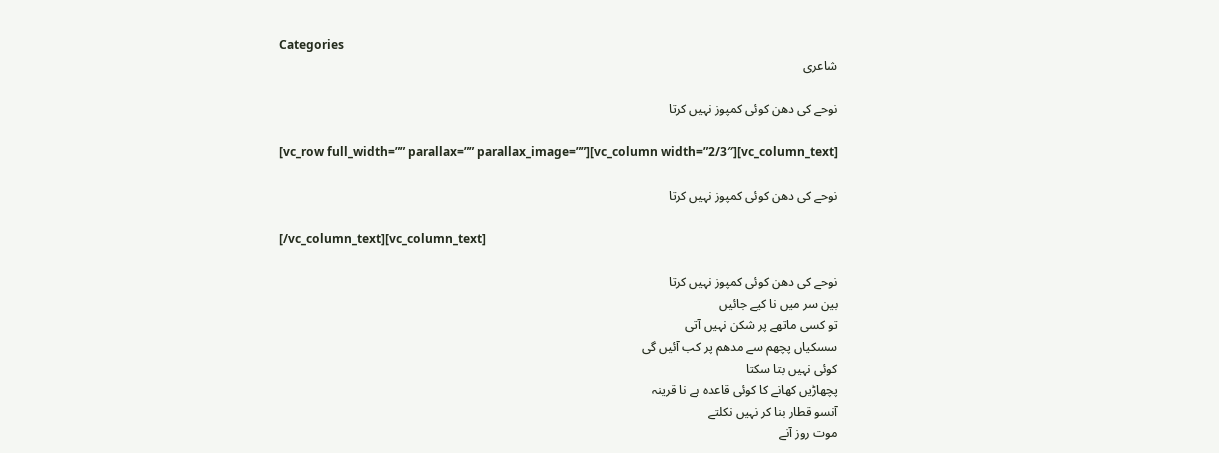Categories
شاعری

نوحے کی دهن کوئی کمپوز نہیں کرتا

[vc_row full_width=”” parallax=”” parallax_image=””][vc_column width=”2/3″][vc_column_text]

نوحے کی دهن کوئی کمپوز نہیں کرتا

[/vc_column_text][vc_column_text]

نوحے کی دھن کوئی کمپوز نہیں کرتا
بین سر میں نا کیے جائیں
تو کسی ماتھے پر شکن نہیں آتی
سسکیاں پچھم سے مدھم پر کب آئیں گی
کوئی نہیں بتا سکتا
پچھاڑیں کھانے کا کوئی قاعدہ ہے نا قرینہ
آنسو قطار بنا کر نہیں نکلتے
موت روز آنے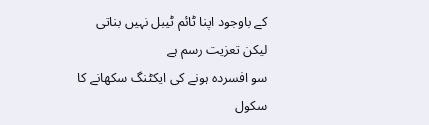کے باوجود اپنا ٹائم ٹیبل نہیں بناتی
لیکن تعزیت رسم ہے
سو افسردہ ہونے کی ایکٹنگ سکھانے کا سکول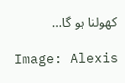کھولنا ہو گا…

Image: Alexis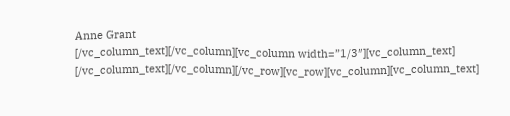Anne Grant
[/vc_column_text][/vc_column][vc_column width=”1/3″][vc_column_text]
[/vc_column_text][/vc_column][/vc_row][vc_row][vc_column][vc_column_text]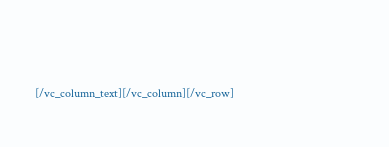[/vc_column_text][/vc_column][/vc_row]